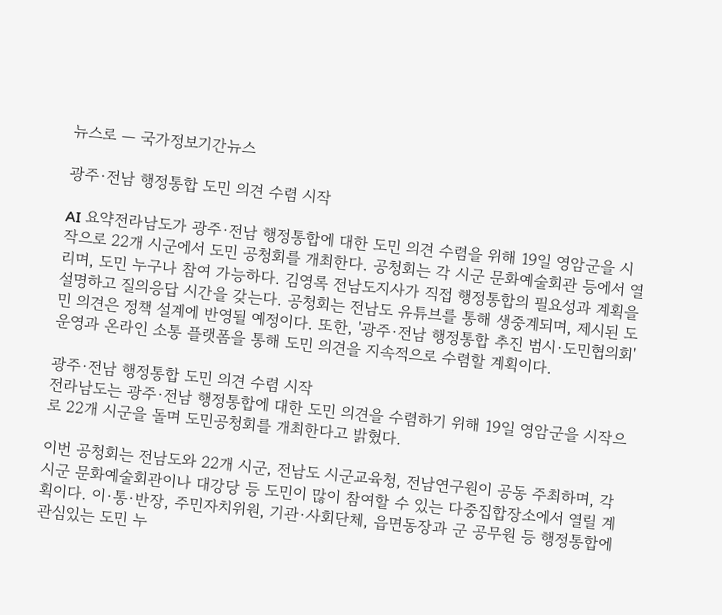뉴스로 — 국가정보기간뉴스

광주·전남 행정통합 도민 의견 수렴 시작

AI 요약전라남도가 광주·전남 행정통합에 대한 도민 의견 수렴을 위해 19일 영암군을 시작으로 22개 시군에서 도민 공청회를 개최한다. 공청회는 각 시군 문화예술회관 등에서 열리며, 도민 누구나 참여 가능하다. 김영록 전남도지사가 직접 행정통합의 필요성과 계획을 설명하고 질의응답 시간을 갖는다. 공청회는 전남도 유튜브를 통해 생중계되며, 제시된 도민 의견은 정책 설계에 반영될 예정이다. 또한, '광주·전남 행정통합 추진 범시·도민협의회' 운영과 온라인 소통 플랫폼을 통해 도민 의견을 지속적으로 수렴할 계획이다.

광주·전남 행정통합 도민 의견 수렴 시작
전라남도는 광주·전남 행정통합에 대한 도민 의견을 수렴하기 위해 19일 영암군을 시작으로 22개 시군을 돌며 도민공청회를 개최한다고 밝혔다.

이번 공청회는 전남도와 22개 시군, 전남도 시군교육청, 전남연구원이 공동 주최하며, 각 시군 문화예술회관이나 대강당 등 도민이 많이 참여할 수 있는 다중집합장소에서 열릴 계획이다. 이·통·반장, 주민자치위원, 기관·사회단체, 읍면동장과 군 공무원 등 행정통합에 관심있는 도민 누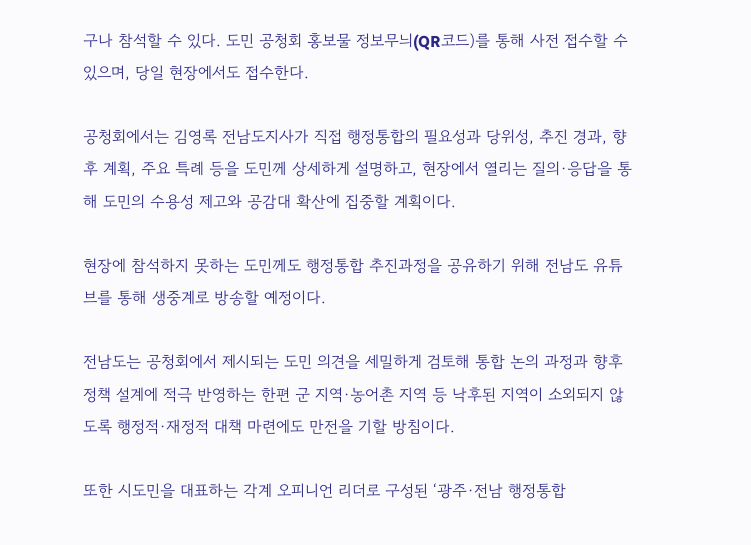구나 참석할 수 있다. 도민 공청회 홍보물 정보무늬(QR코드)를 통해 사전 접수할 수 있으며, 당일 현장에서도 접수한다.

공청회에서는 김영록 전남도지사가 직접 행정통합의 필요성과 당위성, 추진 경과, 향후 계획, 주요 특례 등을 도민께 상세하게 설명하고, 현장에서 열리는 질의·응답을 통해 도민의 수용성 제고와 공감대 확산에 집중할 계획이다.

현장에 참석하지 못하는 도민께도 행정통합 추진과정을 공유하기 위해 전남도 유튜브를 통해 생중계로 방송할 예정이다.

전남도는 공청회에서 제시되는 도민 의견을 세밀하게 검토해 통합 논의 과정과 향후 정책 설계에 적극 반영하는 한편 군 지역·농어촌 지역 등 낙후된 지역이 소외되지 않도록 행정적·재정적 대책 마련에도 만전을 기할 방침이다.

또한 시도민을 대표하는 각계 오피니언 리더로 구성된 ‘광주·전남 행정통합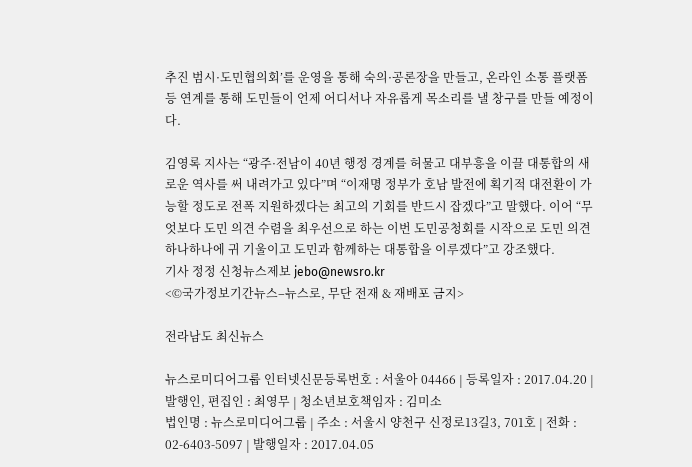추진 범시·도민협의회’를 운영을 통해 숙의·공론장을 만들고, 온라인 소통 플랫폼 등 연계를 통해 도민들이 언제 어디서나 자유롭게 목소리를 낼 창구를 만들 예정이다.

김영록 지사는 “광주·전남이 40년 행정 경계를 허물고 대부흥을 이끌 대통합의 새로운 역사를 써 내려가고 있다”며 “이재명 정부가 호남 발전에 획기적 대전환이 가능할 정도로 전폭 지원하겠다는 최고의 기회를 반드시 잡겠다”고 말했다. 이어 “무엇보다 도민 의견 수렴을 최우선으로 하는 이번 도민공청회를 시작으로 도민 의견 하나하나에 귀 기울이고 도민과 함께하는 대통합을 이루겠다”고 강조했다.
기사 정정 신청뉴스제보 jebo@newsro.kr
<©국가정보기간뉴스–뉴스로, 무단 전재 & 재배포 금지>

전라남도 최신뉴스

뉴스로미디어그룹 인터넷신문등록번호 : 서울아 04466 | 등록일자 : 2017.04.20 | 발행인, 편집인 : 최영무 | 청소년보호책임자 : 김미소
법인명 : 뉴스로미디어그룹 | 주소 : 서울시 양천구 신정로13길3, 701호 | 전화 : 02-6403-5097 | 발행일자 : 2017.04.05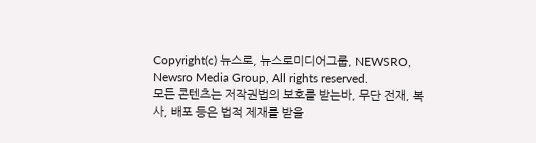Copyright(c) 뉴스로, 뉴스로미디어그룹, NEWSRO, Newsro Media Group, All rights reserved.
모든 콘텐츠는 저작권법의 보호를 받는바, 무단 전재, 복사, 배포 등은 법적 제재를 받을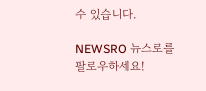수 있습니다.

NEWSRO 뉴스로를 팔로우하세요!